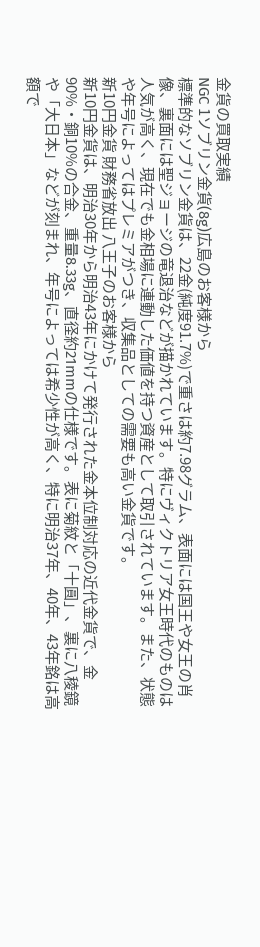金貨の買取実績
NGC 1ソブリン金貨(8g)広島のお客様から
標準的なソブリン金貨は、22金(純度91.7%)で重さは約7.98グラム、表面には国王や女王の肖像、裏面には聖ジョージの竜退治などが描かれています。特にヴィクトリア女王時代のものは人気が高く、現在でも金相場に連動した価値を持つ資産として取引されています。また、状態や年号によってはプレミアがつき、収集品としての需要も高い金貨です。
新10円金貨 財務省放出 八王子のお客様から
新10円金貨は、明治30年から明治43年にかけて発行された金本位制対応の近代金貨で、金90%・銅10%の合金、重量8.33g、直径約21mmの仕様です。表に菊紋と「十圓」、裏に八稜鏡や「大日本」などが刻まれ、年号によっては希少性が高く、特に明治37年、40年、43年銘は高額で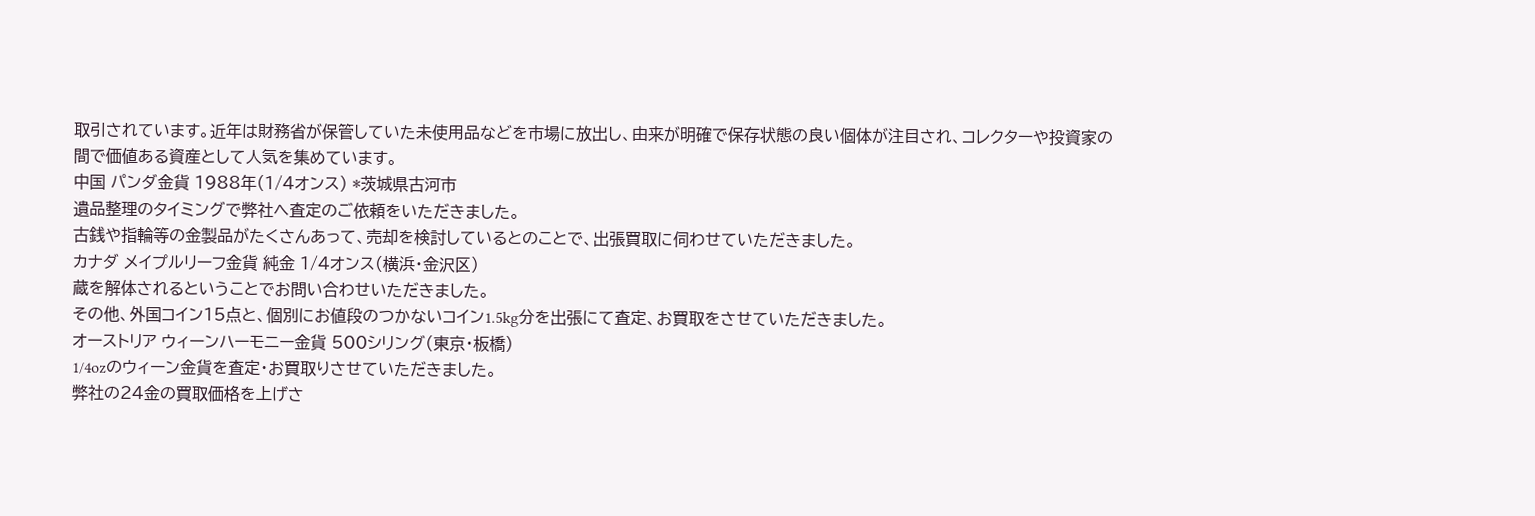取引されています。近年は財務省が保管していた未使用品などを市場に放出し、由来が明確で保存状態の良い個体が注目され、コレクターや投資家の間で価値ある資産として人気を集めています。
中国 パンダ金貨 1988年(1/4オンス) *茨城県古河市
遺品整理のタイミングで弊社へ査定のご依頼をいただきました。
古銭や指輪等の金製品がたくさんあって、売却を検討しているとのことで、出張買取に伺わせていただきました。
カナダ メイプルリーフ金貨 純金 1/4オンス(横浜・金沢区)
蔵を解体されるということでお問い合わせいただきました。
その他、外国コイン15点と、個別にお値段のつかないコイン1.5kg分を出張にて査定、お買取をさせていただきました。
オーストリア ウィーンハーモニー金貨 500シリング(東京・板橋)
1/4ozのウィーン金貨を査定・お買取りさせていただきました。
弊社の24金の買取価格を上げさ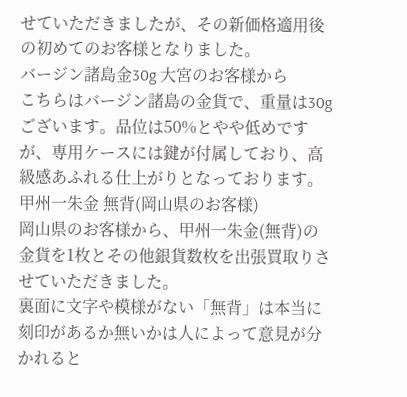せていただきましたが、その新価格適用後の初めてのお客様となりました。
バージン諸島金30g 大宮のお客様から
こちらはバージン諸島の金貨で、重量は30gございます。品位は50%とやや低めですが、専用ケースには鍵が付属しており、高級感あふれる仕上がりとなっております。
甲州一朱金 無背(岡山県のお客様)
岡山県のお客様から、甲州一朱金(無背)の金貨を1枚とその他銀貨数枚を出張買取りさせていただきました。
裏面に文字や模様がない「無背」は本当に刻印があるか無いかは人によって意見が分かれると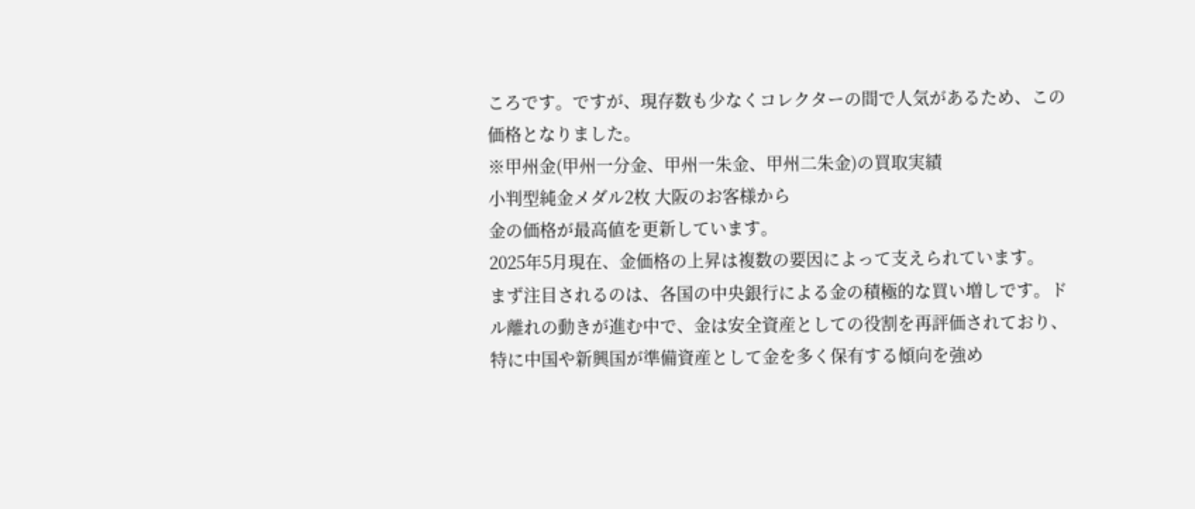ころです。ですが、現存数も少なくコレクターの間で人気があるため、この価格となりました。
※甲州金(甲州一分金、甲州一朱金、甲州二朱金)の買取実績
小判型純金メダル2枚 大阪のお客様から
金の価格が最高値を更新しています。
2025年5月現在、金価格の上昇は複数の要因によって支えられています。
まず注目されるのは、各国の中央銀行による金の積極的な買い増しです。ドル離れの動きが進む中で、金は安全資産としての役割を再評価されており、特に中国や新興国が準備資産として金を多く保有する傾向を強め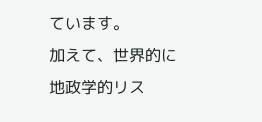ています。
加えて、世界的に地政学的リス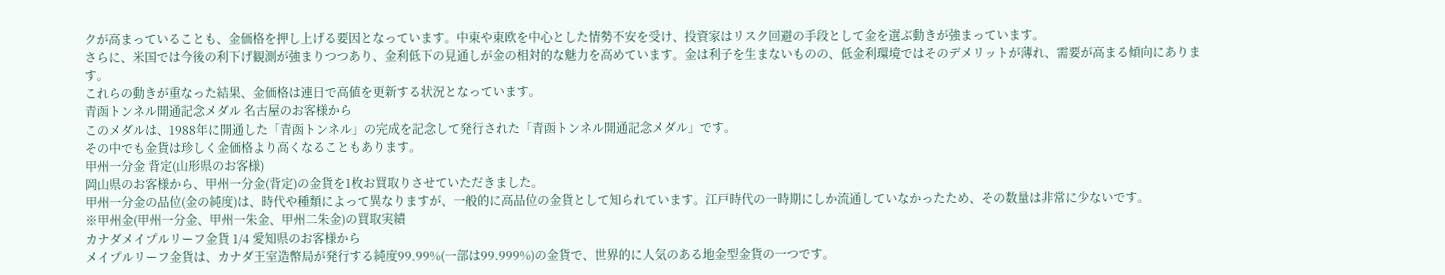クが高まっていることも、金価格を押し上げる要因となっています。中東や東欧を中心とした情勢不安を受け、投資家はリスク回避の手段として金を選ぶ動きが強まっています。
さらに、米国では今後の利下げ観測が強まりつつあり、金利低下の見通しが金の相対的な魅力を高めています。金は利子を生まないものの、低金利環境ではそのデメリットが薄れ、需要が高まる傾向にあります。
これらの動きが重なった結果、金価格は連日で高値を更新する状況となっています。
青函トンネル開通記念メダル 名古屋のお客様から
このメダルは、1988年に開通した「青函トンネル」の完成を記念して発行された「青函トンネル開通記念メダル」です。
その中でも金貨は珍しく金価格より高くなることもあります。
甲州一分金 背定(山形県のお客様)
岡山県のお客様から、甲州一分金(背定)の金貨を1枚お買取りさせていただきました。
甲州一分金の品位(金の純度)は、時代や種類によって異なりますが、一般的に高品位の金貨として知られています。江戸時代の一時期にしか流通していなかったため、その数量は非常に少ないです。
※甲州金(甲州一分金、甲州一朱金、甲州二朱金)の買取実績
カナダメイプルリーフ金貨 1/4 愛知県のお客様から
メイプルリーフ金貨は、カナダ王室造幣局が発行する純度99.99%(一部は99.999%)の金貨で、世界的に人気のある地金型金貨の一つです。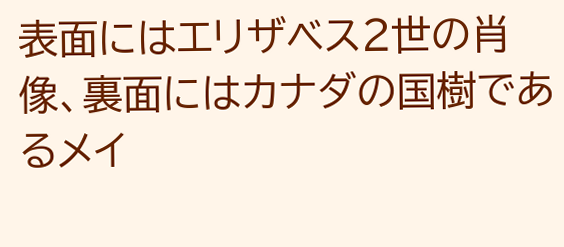表面にはエリザベス2世の肖像、裏面にはカナダの国樹であるメイ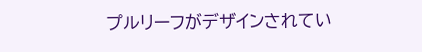プルリーフがデザインされてい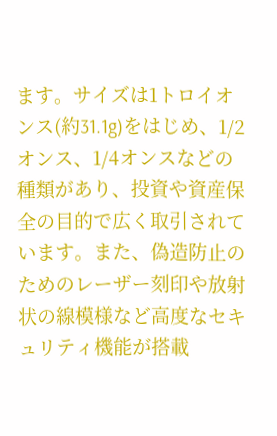ます。サイズは1トロイオンス(約31.1g)をはじめ、1/2オンス、1/4オンスなどの種類があり、投資や資産保全の目的で広く取引されています。また、偽造防止のためのレーザー刻印や放射状の線模様など高度なセキュリティ機能が搭載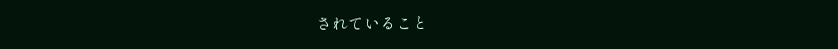されていること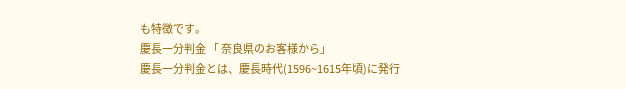も特徴です。
慶長一分判金 「 奈良県のお客様から」
慶長一分判金とは、慶長時代(1596~1615年頃)に発行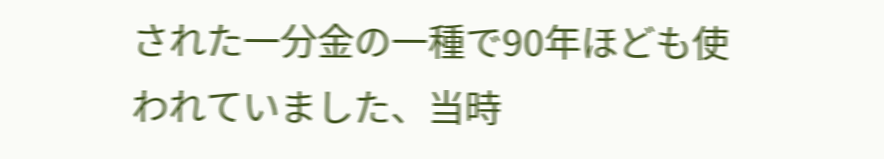された一分金の一種で90年ほども使われていました、当時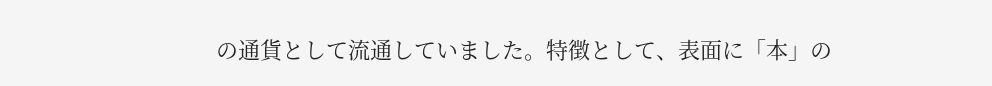の通貨として流通していました。特徴として、表面に「本」の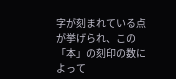字が刻まれている点が挙げられ、この「本」の刻印の数によって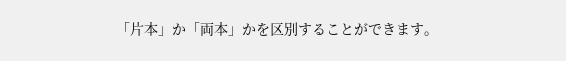「片本」か「両本」かを区別することができます。